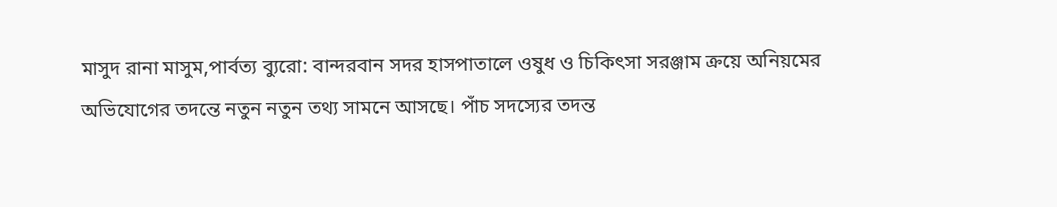মাসুদ রানা মাসুম,পার্বত্য ব্যুরো: বান্দরবান সদর হাসপাতালে ওষুধ ও চিকিৎসা সরঞ্জাম ক্রয়ে অনিয়মের অভিযোগের তদন্তে নতুন নতুন তথ্য সামনে আসছে। পাঁচ সদস্যের তদন্ত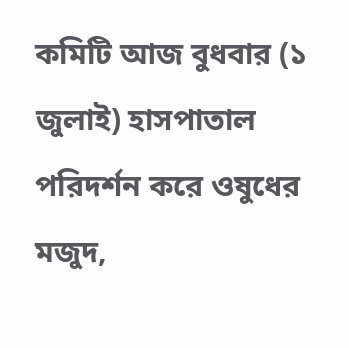কমিটি আজ বুধবার (১ জুলাই) হাসপাতাল পরিদর্শন করে ওষুধের মজুদ,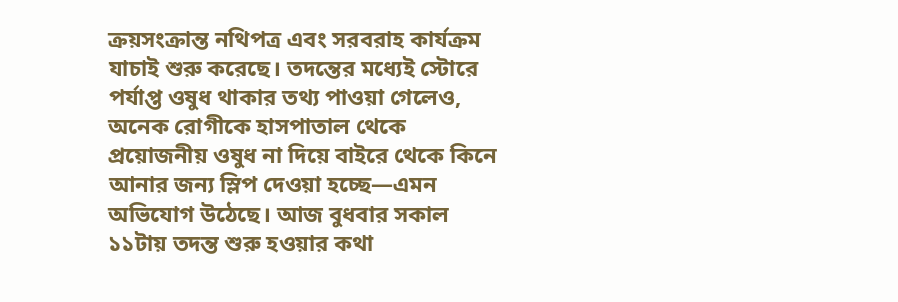ক্রয়সংক্রান্ত নথিপত্র এবং সরবরাহ কার্যক্রম যাচাই শুরু করেছে। তদন্তের মধ্যেই স্টোরে পর্যাপ্ত ওষুধ থাকার তথ্য পাওয়া গেলেও, অনেক রোগীকে হাসপাতাল থেকে প্রয়োজনীয় ওষুধ না দিয়ে বাইরে থেকে কিনে আনার জন্য স্লিপ দেওয়া হচ্ছে—এমন অভিযোগ উঠেছে। আজ বুধবার সকাল ১১টায় তদন্ত শুরু হওয়ার কথা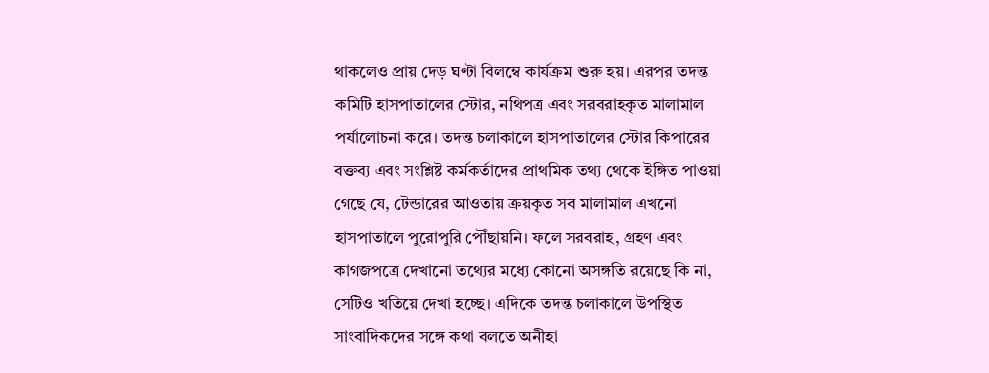থাকলেও প্রায় দেড় ঘণ্টা বিলম্বে কার্যক্রম শুরু হয়। এরপর তদন্ত কমিটি হাসপাতালের স্টোর, নথিপত্র এবং সরবরাহকৃত মালামাল পর্যালোচনা করে। তদন্ত চলাকালে হাসপাতালের স্টোর কিপারের বক্তব্য এবং সংশ্লিষ্ট কর্মকর্তাদের প্রাথমিক তথ্য থেকে ইঙ্গিত পাওয়া গেছে যে, টেন্ডারের আওতায় ক্রয়কৃত সব মালামাল এখনো হাসপাতালে পুরোপুরি পৌঁছায়নি। ফলে সরবরাহ, গ্রহণ এবং কাগজপত্রে দেখানো তথ্যের মধ্যে কোনো অসঙ্গতি রয়েছে কি না, সেটিও খতিয়ে দেখা হচ্ছে। এদিকে তদন্ত চলাকালে উপস্থিত সাংবাদিকদের সঙ্গে কথা বলতে অনীহা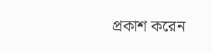প্রকাশ করেন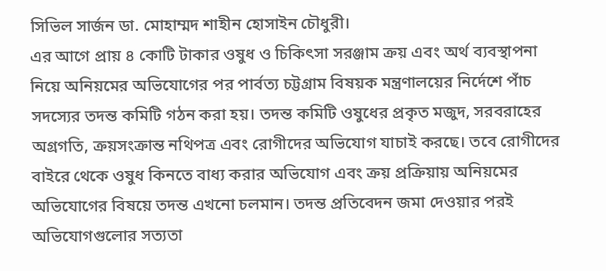সিভিল সার্জন ডা. মোহাম্মদ শাহীন হোসাইন চৌধুরী।
এর আগে প্রায় ৪ কোটি টাকার ওষুধ ও চিকিৎসা সরঞ্জাম ক্রয় এবং অর্থ ব্যবস্থাপনা নিয়ে অনিয়মের অভিযোগের পর পার্বত্য চট্টগ্রাম বিষয়ক মন্ত্রণালয়ের নির্দেশে পাঁচ সদস্যের তদন্ত কমিটি গঠন করা হয়। তদন্ত কমিটি ওষুধের প্রকৃত মজুদ, সরবরাহের অগ্রগতি, ক্রয়সংক্রান্ত নথিপত্র এবং রোগীদের অভিযোগ যাচাই করছে। তবে রোগীদের বাইরে থেকে ওষুধ কিনতে বাধ্য করার অভিযোগ এবং ক্রয় প্রক্রিয়ায় অনিয়মের অভিযোগের বিষয়ে তদন্ত এখনো চলমান। তদন্ত প্রতিবেদন জমা দেওয়ার পরই অভিযোগগুলোর সত্যতা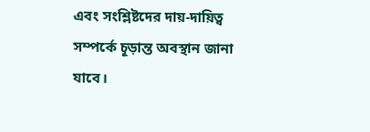এবং সংশ্লিষ্টদের দায়-দায়িত্ব সম্পর্কে চূড়ান্ত অবস্থান জানা যাবে।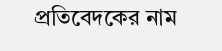প্রতিবেদকের নাম